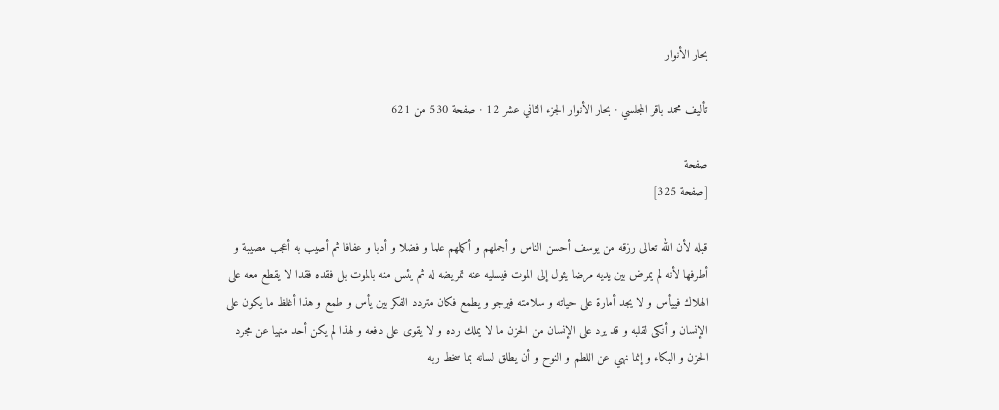بحار الأنوار

تأليف محمد باقر المجلسي · بحار الأنوار الجزء الثاني عشر 12 · صفحة 530 من 621

صفحة
[صفحة 325]

قبله لأن الله تعالى رزقه من يوسف أحسن الناس و أجملهم و أكملهم علما و فضلا و أدبا و عفافا ثم أصيب به أعجب مصيبة و أطرفها لأنه لم يمرض بين يديه مرضا يئول إلى الموت فيسليه عنه تمريضه له ثم يئس منه بالموت بل فقده فقدا لا يقطع معه على الهلاك فييأس و لا يجد أمارة على حياته و سلامته فيرجو و يطمع فكان متردد الفكر بين يأس و طمع و هذا أغلظ ما يكون على الإنسان و أنكى لقلبه و قد يرد على الإنسان من الحزن ما لا يملك رده و لا يقوى على دفعه و لهذا لم يكن أحد منهيا عن مجرد الحزن و البكاء و إنما نهي عن اللطم و النوح و أن يطلق لسانه بما سخط ربه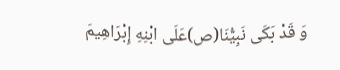وَ قَدْ بَكَى نَبِيُّنَا(ص)عَلَى ابْنِهِ إِبْرَاهِيمَ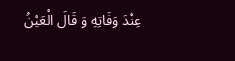عِنْدَ وَفَاتِهِ وَ قَالَ الْعَيْنُ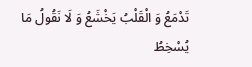تَدْمَعُ وَ الْقَلْبُ يَخْشَعُ وَ لَا نَقُولُ مَا يُسْخِطُ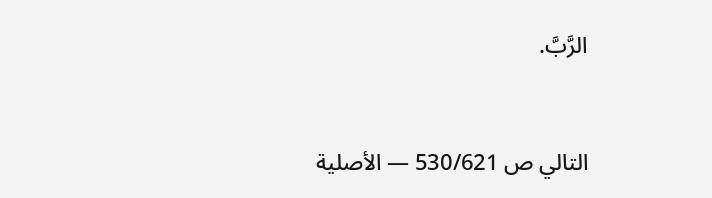الرَّبَّ.


التالي ص 530/621 — الأصلية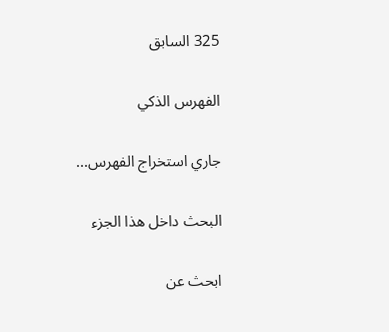325 السابق

الفهرس الذكي

جاري استخراج الفهرس...

البحث داخل هذا الجزء

ابحث عن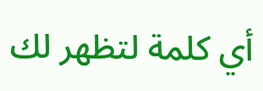أي كلمة لتظهر لك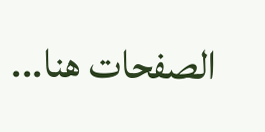الصفحات هنا...